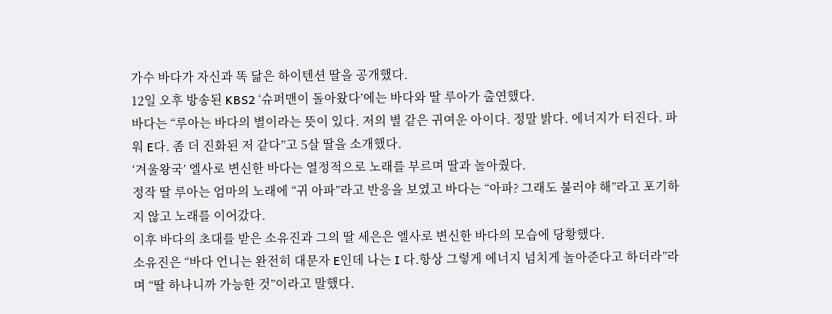가수 바다가 자신과 똑 닮은 하이텐션 딸을 공개했다.
12일 오후 방송된 KBS2 ‘슈퍼맨이 돌아왔다’에는 바다와 딸 루아가 출연했다.
바다는 “루아는 바다의 별이라는 뜻이 있다. 저의 별 같은 귀여운 아이다. 정말 밝다. 에너지가 터진다. 파워 E다. 좀 더 진화된 저 같다”고 5살 딸을 소개했다.
‘겨울왕국’ 엘사로 변신한 바다는 열정적으로 노래를 부르며 딸과 놀아줬다.
정작 딸 루아는 엄마의 노래에 “귀 아파”라고 반응을 보였고 바다는 “아파? 그래도 불러야 해”라고 포기하지 않고 노래를 이어갔다.
이후 바다의 초대를 받은 소유진과 그의 딸 세은은 엘사로 변신한 바다의 모습에 당황했다.
소유진은 “바다 언니는 완전히 대문자 E인데 나는 I 다.항상 그렇게 에너지 넘치게 놀아준다고 하더라”라며 “딸 하나니까 가능한 것”이라고 말했다.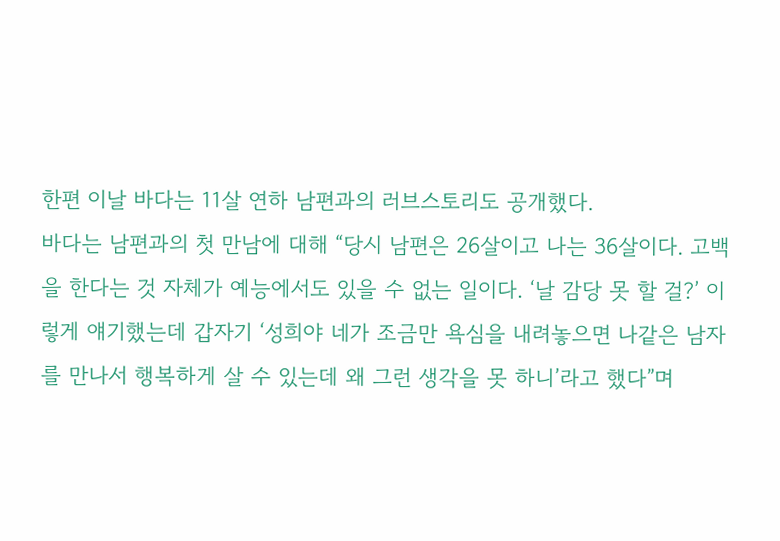한편 이날 바다는 11살 연하 남편과의 러브스토리도 공개했다.
바다는 남편과의 첫 만남에 대해 “당시 남편은 26살이고 나는 36살이다. 고백을 한다는 것 자체가 예능에서도 있을 수 없는 일이다. ‘날 감당 못 할 걸?’ 이렇게 얘기했는데 갑자기 ‘성희야 네가 조금만 욕심을 내려놓으면 나같은 남자를 만나서 행복하게 살 수 있는데 왜 그런 생각을 못 하니’라고 했다”며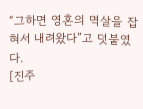“그하면 영혼의 멱살을 잡혀서 내려왔다”고 덧붙였다.
[진주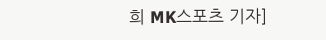희 MK스포츠 기자]